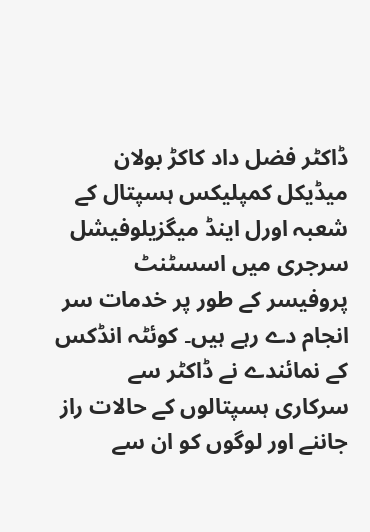ڈاکٹر فضل داد کاکڑ بولان میڈیکل کمپلیکس ہسپتال کے شعبہ اورل اینڈ میگزیلوفیشل سرجری میں اسسٹنٹ پروفیسر کے طور پر خدمات سر انجام دے رہے ہیں۔ کوئٹہ انڈکس کے نمائندے نے ڈاکٹر سے سرکاری ہسپتالوں کے حالات راز جاننے اور لوگوں کو ان سے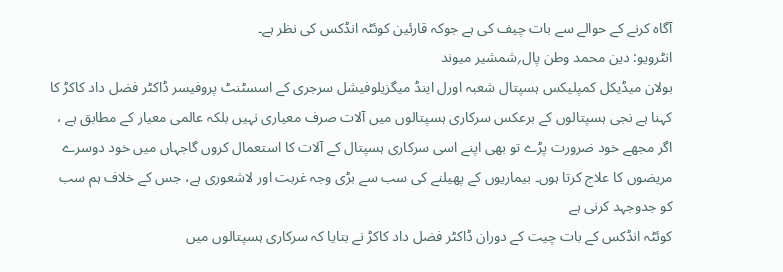آگاہ کرنے کے حوالے سے بات چیف کی ہے جوکہ قارئین کوئٹہ انڈکس کی نظر ہے۔
انٹرویو: دین محمد وطن پال؍شمشیر میوند
بولان میڈیکل کمپلیکس ہسپتال شعبہ اورل اینڈ میگزیلوفیشل سرجری کے اسسٹنٹ پروفیسر ڈاکٹر فضل داد کاکڑ کا کہنا ہے نجی ہسپتالوں کے برعکس سرکاری ہسپتالوں میں آلات صرف معیاری نہیں بلکہ عالمی معیار کے مطابق ہے ، اگر مجھے خود ضرورت پڑے تو بھی اپنے اسی سرکاری ہسپتال کے آلات کا استعمال کروں گاجہاں میں خود دوسرے مریضوں کا علاج کرتا ہوں۔ بیماریوں کے پھیلنے کی سب سے بڑی وجہ غربت اور لاشعوری ہے، جس کے خلاف ہم سب کو جدوجہد کرنی ہے
کوئٹہ انڈکس کے بات چیت کے دوران ڈاکٹر فضل داد کاکڑ نے بتایا کہ سرکاری ہسپتالوں میں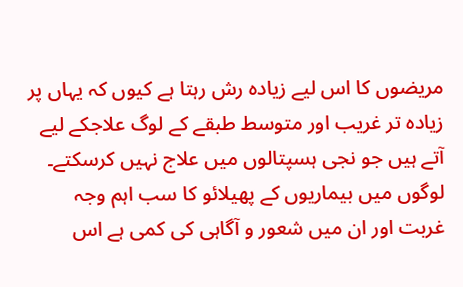مریضوں کا اس لیے زیادہ رش رہتا ہے کیوں کہ یہاں پر زیادہ تر غریب اور متوسط طبقے کے لوگ علاجکے لیے آتے ہیں جو نجی ہسپتالوں میں علاج نہیں کرسکتے۔ لوگوں میں بیماریوں کے پھیلائو کا سب اہم وجہ غربت اور ان میں شعور و آگاہی کی کمی ہے اس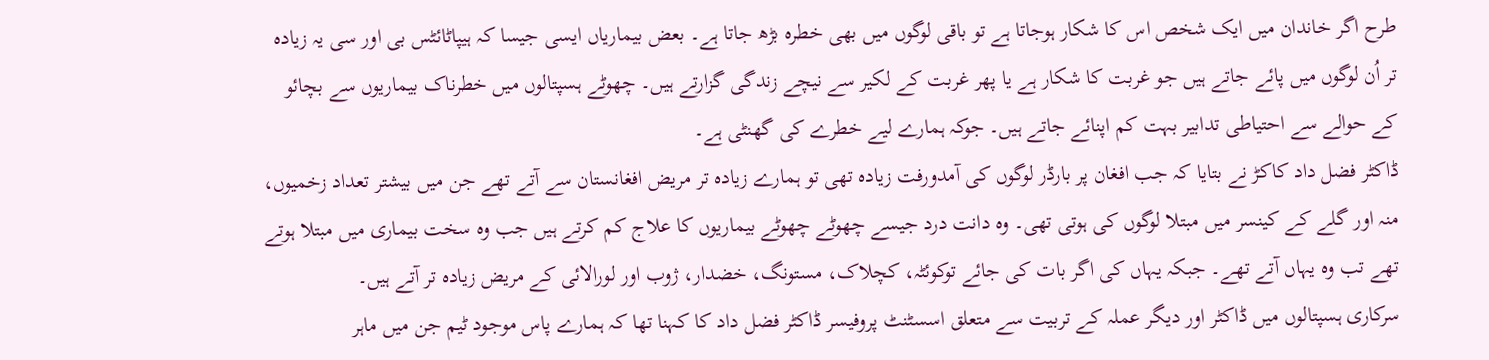طرح اگر خاندان میں ایک شخص اس کا شکار ہوجاتا ہے تو باقی لوگوں میں بھی خطرہ بڑھ جاتا ہے۔ بعض بیماریاں ایسی جیسا کہ ہیپاٹائٹس بی اور سی یہ زیادہ تر اُن لوگوں میں پائے جاتے ہیں جو غربت کا شکار ہے یا پھر غربت کے لکیر سے نیچے زندگی گزارتے ہیں۔ چھوٹے ہسپتالوں میں خطرناک بیماریوں سے بچائو کے حوالے سے احتیاطی تدابیر بہت کم اپنائے جاتے ہیں۔ جوکہ ہمارے لیے خطرے کی گھنٹی ہے۔
ڈاکٹر فضل داد کاکڑ نے بتایا کہ جب افغان پر بارڈر لوگوں کی آمدورفت زیادہ تھی تو ہمارے زیادہ تر مریض افغانستان سے آتے تھے جن میں بیشتر تعداد زخمیوں، منہ اور گلے کے کینسر میں مبتلا لوگوں کی ہوتی تھی۔ وہ دانت درد جیسے چھوٹے چھوٹے بیماریوں کا علاج کم کرتے ہیں جب وہ سخت بیماری میں مبتلا ہوتے تھے تب وہ یہاں آتے تھے۔ جبکہ یہاں کی اگر بات کی جائے توکوئٹہ، کچلاک، مستونگ، خضدار، ژوب اور لورالائی کے مریض زیادہ تر آتے ہیں۔
سرکاری ہسپتالوں میں ڈاکٹر اور دیگر عملہ کے تربیت سے متعلق اسسٹنٹ پروفیسر ڈاکٹر فضل داد کا کہنا تھا کہ ہمارے پاس موجود ٹیم جن میں ماہر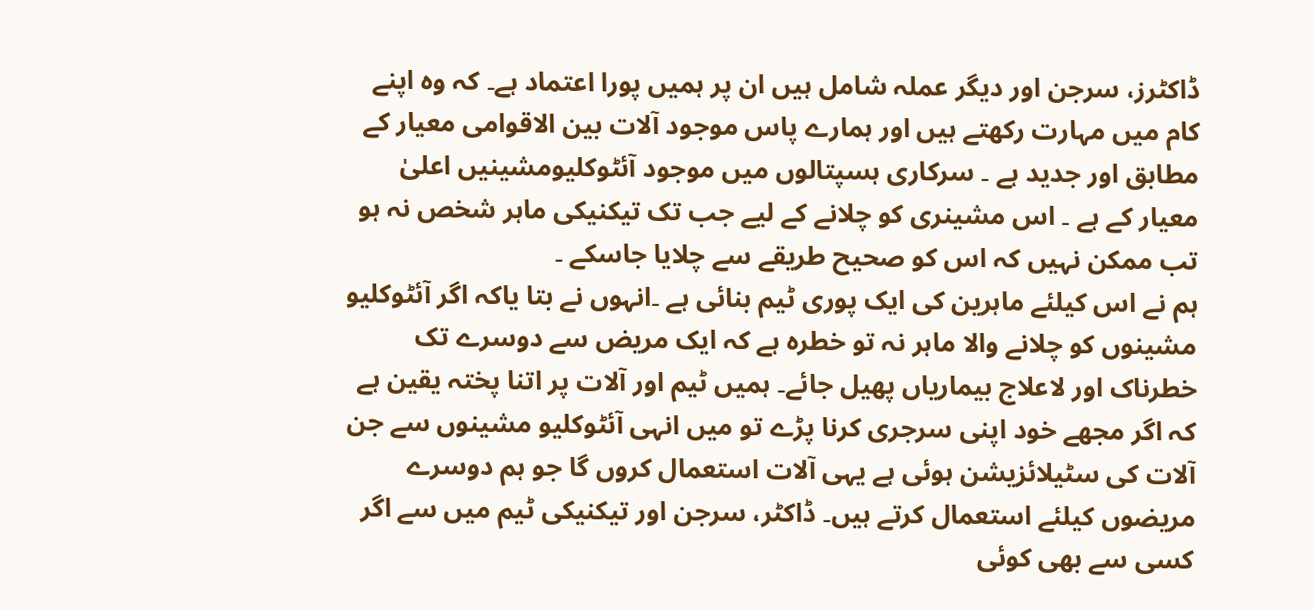ڈاکٹرز، سرجن اور دیگر عملہ شامل ہیں ان پر ہمیں پورا اعتماد ہے۔ کہ وہ اپنے کام میں مہارت رکھتے ہیں اور ہمارے پاس موجود آلات بین الاقوامی معیار کے مطابق اور جدید ہے ۔ سرکاری ہسپتالوں میں موجود آئٹوکلیومشینیں اعلیٰ معیار کے ہے ۔ اس مشینری کو چلانے کے لیے جب تک تیکنیکی ماہر شخص نہ ہو تب ممکن نہیں کہ اس کو صحیح طریقے سے چلایا جاسکے ۔
ہم نے اس کیلئے ماہرین کی ایک پوری ٹیم بنائی ہے ۔انہوں نے بتا یاکہ اگر آئٹوکلیو مشینوں کو چلانے والا ماہر نہ تو خطرہ ہے کہ ایک مریض سے دوسرے تک خطرناک اور لاعلاج بیماریاں پھیل جائے۔ ہمیں ٹیم اور آلات پر اتنا پختہ یقین ہے کہ اگر مجھے خود اپنی سرجری کرنا پڑے تو میں انہی آئٹوکلیو مشینوں سے جن آلات کی سٹیلائزیشن ہوئی ہے یہی آلات استعمال کروں گا جو ہم دوسرے مریضوں کیلئے استعمال کرتے ہیں۔ ڈاکٹر، سرجن اور تیکنیکی ٹیم میں سے اگر کسی سے بھی کوئی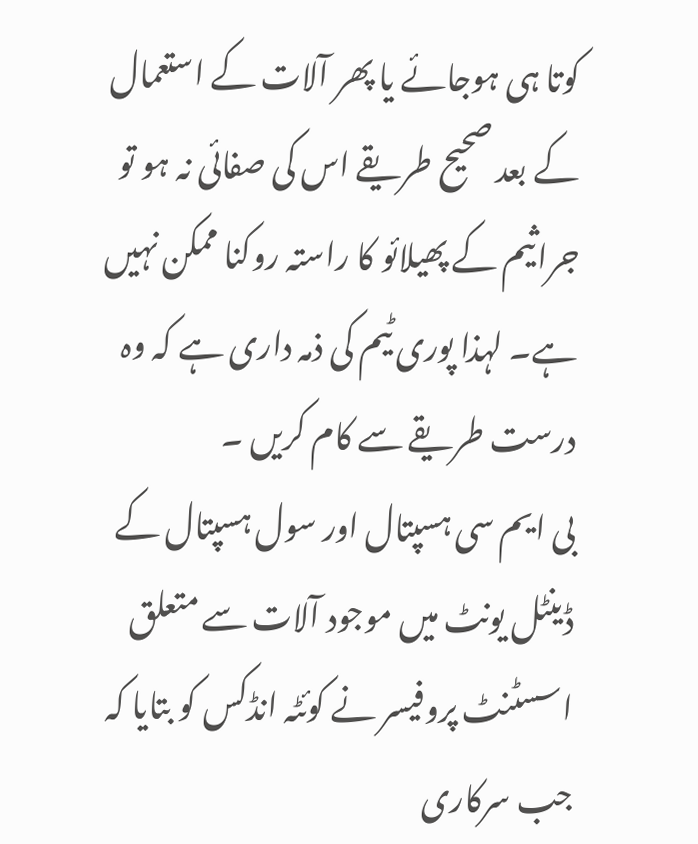کوتا ہی ہوجائے یا پھر آلات کے استعمال کے بعد صحیح طریقے اس کی صفائی نہ ہو تو جراثیم کے پھیلائو کا راستہ روکنا ممکن نہیں ہے۔ لہذا پوری ٹیم کی ذمہ داری ہے کہ وہ درست طریقے سے کام کریں ۔
بی ایم سی ہسپتال اور سول ہسپتال کے ڈینٹل یونٹ میں موجود آلات سے متعلق اسسٹنٹ پروفیسر نے کوئٹہ انڈکس کو بتایا کہ جب سرکاری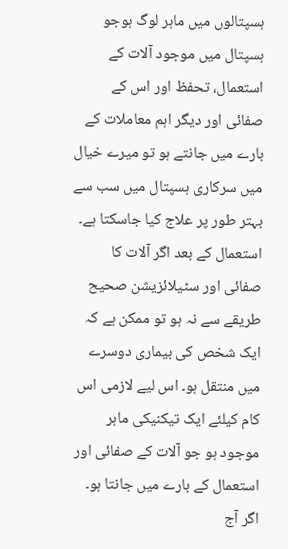ہسپتالوں میں ماہر لوگ ہوجو ہسپتال میں موجود آلات کے استعمال، تحفظ اور اس کے صفائی اور دیگر اہم معاملات کے بارے میں جانتے ہو تو میرے خیال میں سرکاری ہسپتال میں سب سے بہتر طور پر علاج کیا جاسکتا ہے۔ استعمال کے بعد اگر آلات کا صفائی اور سٹیلائزیشن صحیح طریقے سے نہ ہو تو ممکن ہے کہ ایک شخص کی بیماری دوسرے میں منتقل ہو۔ اس لیے لازمی اس کام کیلئے ایک تیکنیکی ماہر موجود ہو جو آلات کے صفائی اور استعمال کے بارے میں جانتا ہو۔ اگر آج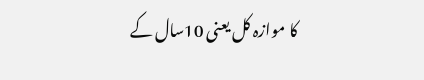کا موازہ کل یعنی 10سال کے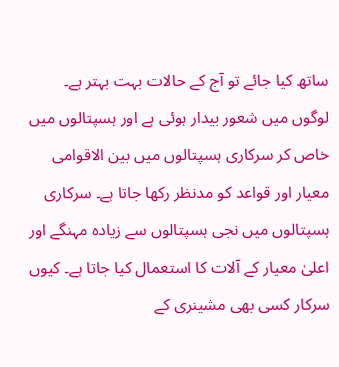ساتھ کیا جائے تو آج کے حالات بہت بہتر ہے۔
لوگوں میں شعور بیدار ہوئی ہے اور ہسپتالوں میں خاص کر سرکاری ہسپتالوں میں بین الاقوامی معیار اور قواعد کو مدنظر رکھا جاتا ہے۔ سرکاری ہسپتالوں میں نجی ہسپتالوں سے زیادہ مہنگے اور اعلیٰ معیار کے آلات کا استعمال کیا جاتا ہے۔ کیوں سرکار کسی بھی مشینری کے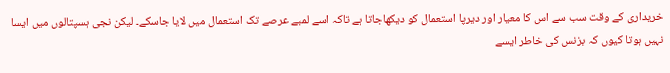خریداری کے وقت سب سے اس کا معیار اور دیرپا استعمال کو دیکھاجاتا ہے تاکہ اسے لمبے عرصے تک استعمال میں لایا جاسکے۔ لیکن نجی ہسپتالوں میں ایسا نہیں ہوتا کیوں کہ بزنس کی خاطر ایسے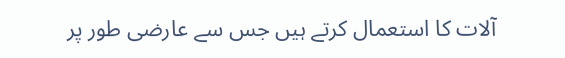آلات کا استعمال کرتے ہیں جس سے عارضی طور پر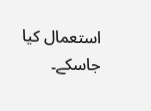استعمال کیا جاسکے۔